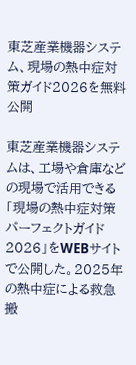東芝産業機器システム、現場の熱中症対策ガイド2026を無料公開

東芝産業機器システムは、工場や倉庫などの現場で活用できる「現場の熱中症対策パーフェクトガイド2026」をWEBサイトで公開した。2025年の熱中症による救急搬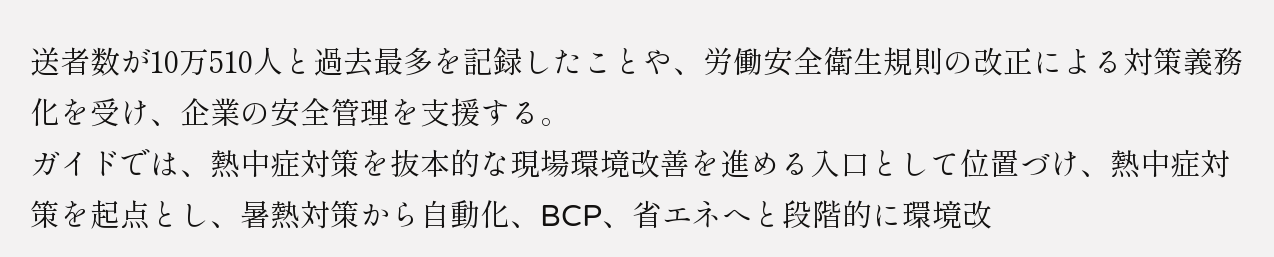送者数が10万510人と過去最多を記録したことや、労働安全衛生規則の改正による対策義務化を受け、企業の安全管理を支援する。
ガイドでは、熱中症対策を抜本的な現場環境改善を進める入口として位置づけ、熱中症対策を起点とし、暑熱対策から自動化、BCP、省エネへと段階的に環境改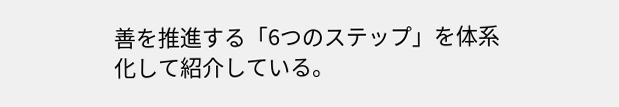善を推進する「6つのステップ」を体系化して紹介している。